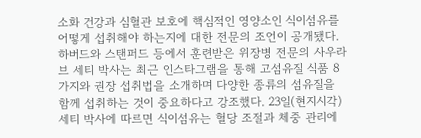소화 건강과 심혈관 보호에 핵심적인 영양소인 식이섬유를 어떻게 섭취해야 하는지에 대한 전문의 조언이 공개됐다. 하버드와 스탠퍼드 등에서 훈련받은 위장병 전문의 사우라브 세티 박사는 최근 인스타그램을 통해 고섬유질 식품 8가지와 권장 섭취법을 소개하며 다양한 종류의 섬유질을 함께 섭취하는 것이 중요하다고 강조했다. 23일(현지시각) 세티 박사에 따르면 식이섬유는 혈당 조절과 체중 관리에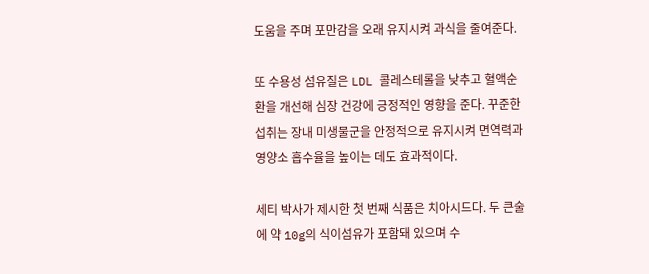도움을 주며 포만감을 오래 유지시켜 과식을 줄여준다.

또 수용성 섬유질은 LDL 콜레스테롤을 낮추고 혈액순환을 개선해 심장 건강에 긍정적인 영향을 준다. 꾸준한 섭취는 장내 미생물군을 안정적으로 유지시켜 면역력과 영양소 흡수율을 높이는 데도 효과적이다.

세티 박사가 제시한 첫 번째 식품은 치아시드다. 두 큰술에 약 10g의 식이섬유가 포함돼 있으며 수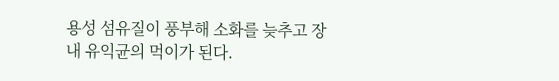용성 섬유질이 풍부해 소화를 늦추고 장내 유익균의 먹이가 된다.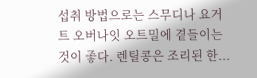섭취 방법으로는 스무디나 요거트 오버나잇 오트밀에 곁들이는 것이 좋다. 렌틸콩은 조리된 한...